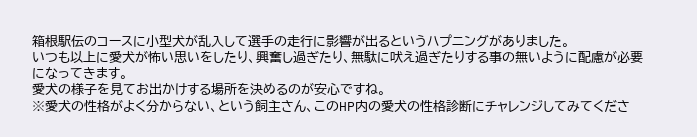箱根駅伝のコースに小型犬が乱入して選手の走行に影響が出るというハプニングがありました。
いつも以上に愛犬が怖い思いをしたり、興奮し過ぎたり、無駄に吠え過ぎたりする事の無いように配慮が必要になってきます。
愛犬の様子を見てお出かけする場所を決めるのが安心ですね。
※愛犬の性格がよく分からない、という飼主さん、このHP内の愛犬の性格診断にチャレンジしてみてくださ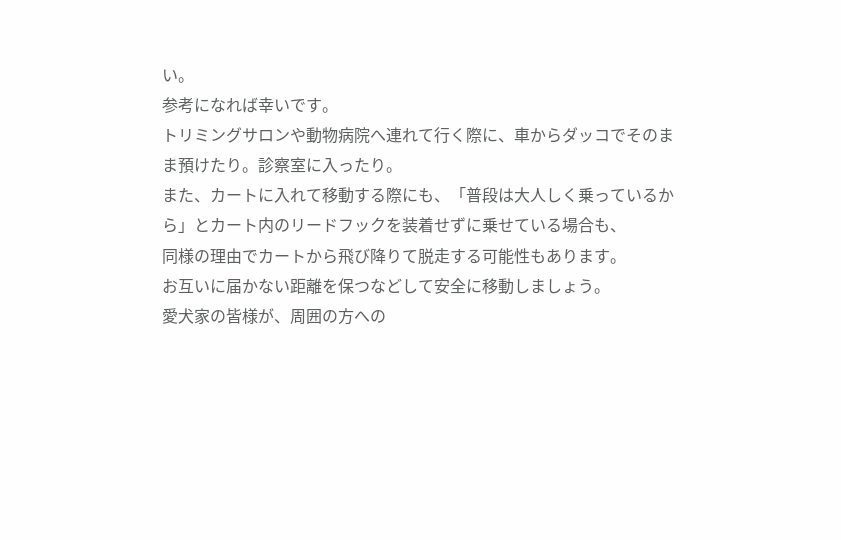い。
参考になれば幸いです。
トリミングサロンや動物病院へ連れて行く際に、車からダッコでそのまま預けたり。診察室に入ったり。
また、カートに入れて移動する際にも、「普段は大人しく乗っているから」とカート内のリードフックを装着せずに乗せている場合も、
同様の理由でカートから飛び降りて脱走する可能性もあります。
お互いに届かない距離を保つなどして安全に移動しましょう。
愛犬家の皆様が、周囲の方への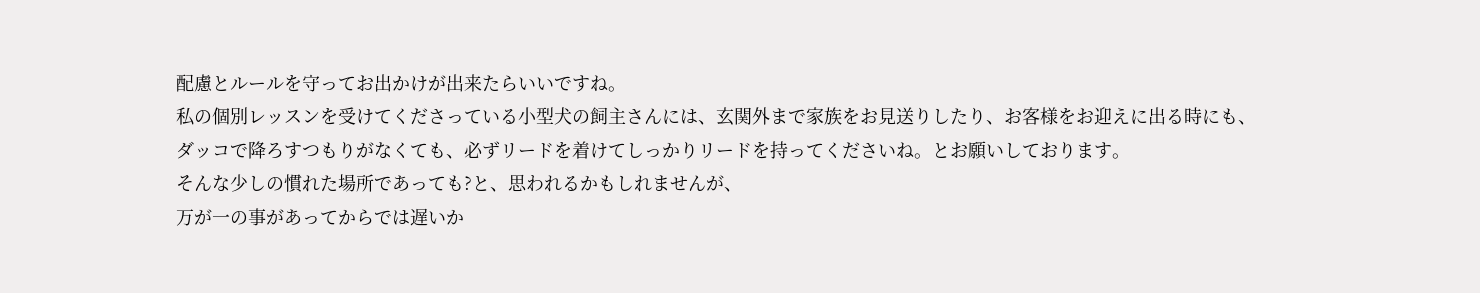配慮とルールを守ってお出かけが出来たらいいですね。
私の個別レッスンを受けてくださっている小型犬の飼主さんには、玄関外まで家族をお見送りしたり、お客様をお迎えに出る時にも、
ダッコで降ろすつもりがなくても、必ずリードを着けてしっかりリードを持ってくださいね。とお願いしております。
そんな少しの慣れた場所であっても?と、思われるかもしれませんが、
万が一の事があってからでは遅いか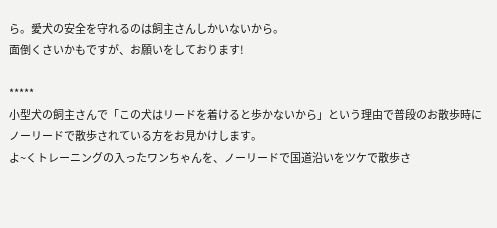ら。愛犬の安全を守れるのは飼主さんしかいないから。
面倒くさいかもですが、お願いをしております!

*****
小型犬の飼主さんで「この犬はリードを着けると歩かないから」という理由で普段のお散歩時にノーリードで散歩されている方をお見かけします。
よ~くトレーニングの入ったワンちゃんを、ノーリードで国道沿いをツケで散歩さ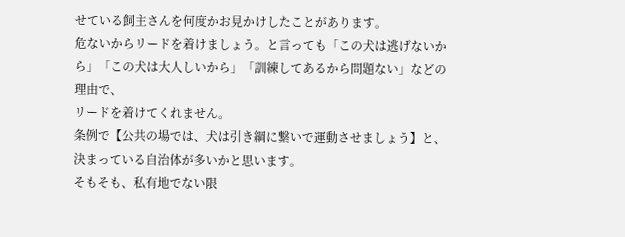せている飼主さんを何度かお見かけしたことがあります。
危ないからリードを着けましょう。と言っても「この犬は逃げないから」「この犬は大人しいから」「訓練してあるから問題ない」などの理由で、
リードを着けてくれません。
条例で【公共の場では、犬は引き綱に繋いで運動させましょう】と、決まっている自治体が多いかと思います。
そもそも、私有地でない限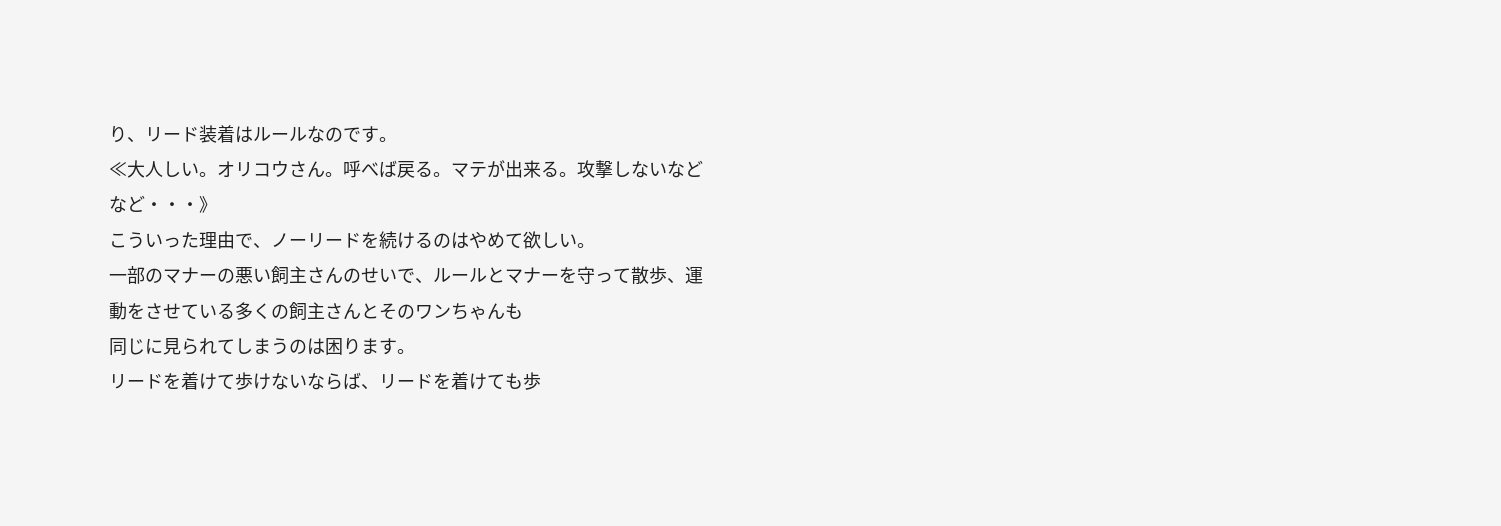り、リード装着はルールなのです。
≪大人しい。オリコウさん。呼べば戻る。マテが出来る。攻撃しないなどなど・・・》
こういった理由で、ノーリードを続けるのはやめて欲しい。
一部のマナーの悪い飼主さんのせいで、ルールとマナーを守って散歩、運動をさせている多くの飼主さんとそのワンちゃんも
同じに見られてしまうのは困ります。
リードを着けて歩けないならば、リードを着けても歩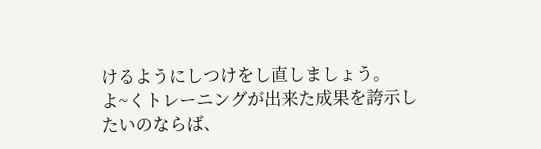けるようにしつけをし直しましょう。
よ~くトレーニングが出来た成果を誇示したいのならば、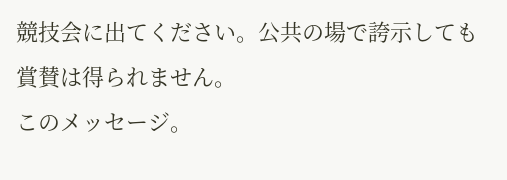競技会に出てください。公共の場で誇示しても賞賛は得られません。
このメッセージ。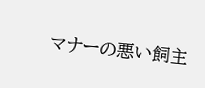マナーの悪い飼主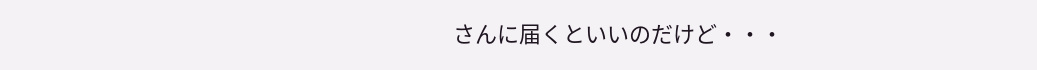さんに届くといいのだけど・・・